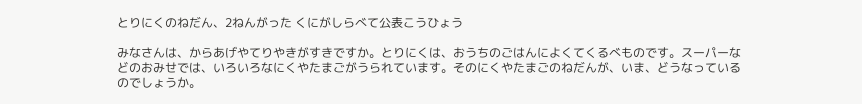とりにくのねだん、2ねんがった くにがしらべて公表こうひょう

みなさんは、からあげやてりやきがすきですか。とりにくは、おうちのごはんによくてくるべものです。スーパーなどのおみせでは、いろいろなにくやたまごがうられています。そのにくやたまごのねだんが、いま、どうなっているのでしょうか。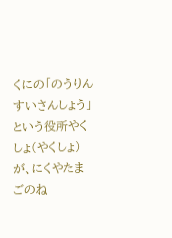くにの「のうりんすいさんしょう」という役所やくしょ(やくしょ)が、にくやたまごのね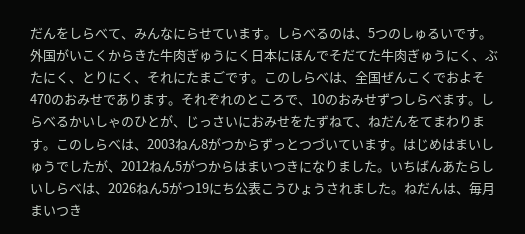だんをしらべて、みんなにらせています。しらべるのは、5つのしゅるいです。外国がいこくからきた牛肉ぎゅうにく日本にほんでそだてた牛肉ぎゅうにく、ぶたにく、とりにく、それにたまごです。このしらべは、全国ぜんこくでおよそ470のおみせであります。それぞれのところで、10のおみせずつしらべます。しらべるかいしゃのひとが、じっさいにおみせをたずねて、ねだんをてまわります。このしらべは、2003ねん8がつからずっとつづいています。はじめはまいしゅうでしたが、2012ねん5がつからはまいつきになりました。いちばんあたらしいしらべは、2026ねん5がつ19にち公表こうひょうされました。ねだんは、毎月まいつき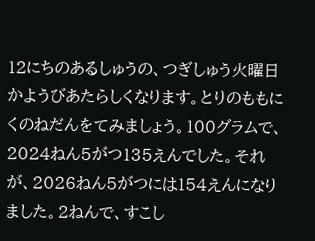12にちのあるしゅうの、つぎしゅう火曜日かようびあたらしくなります。とりのももにくのねだんをてみましょう。100グラムで、2024ねん5がつ135えんでした。それが、2026ねん5がつには154えんになりました。2ねんで、すこし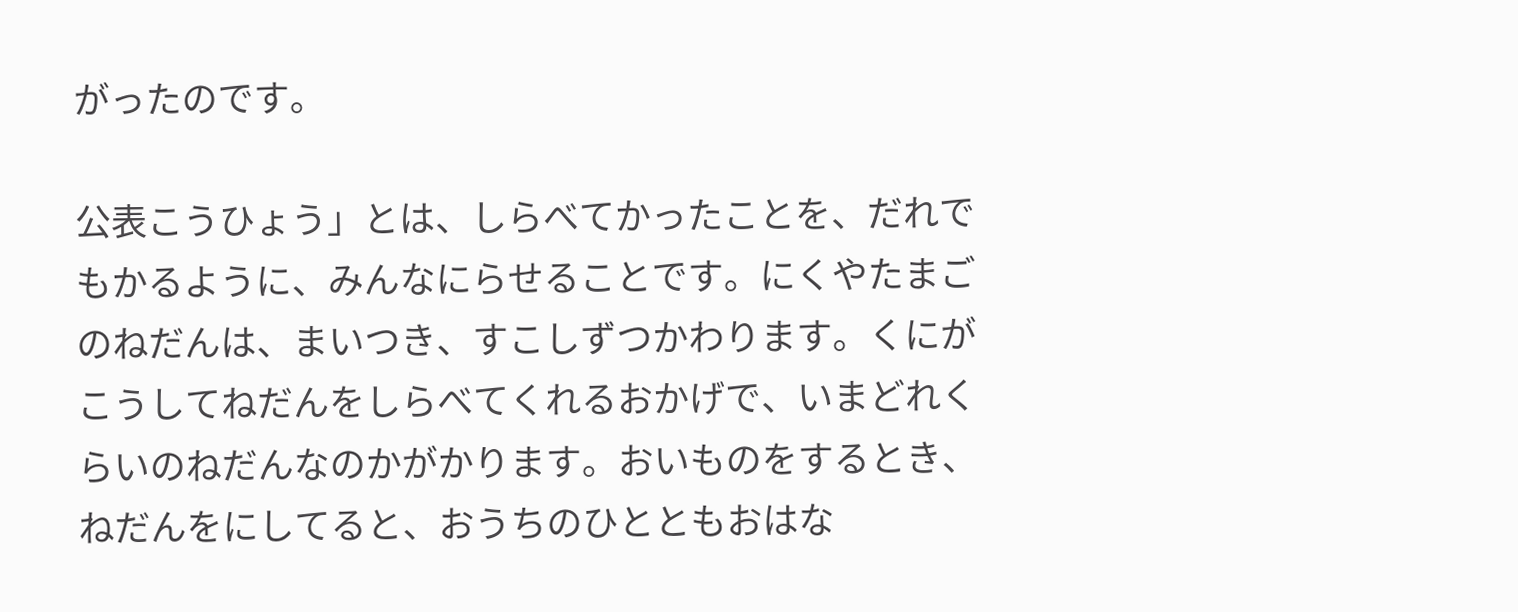がったのです。

公表こうひょう」とは、しらべてかったことを、だれでもかるように、みんなにらせることです。にくやたまごのねだんは、まいつき、すこしずつかわります。くにがこうしてねだんをしらべてくれるおかげで、いまどれくらいのねだんなのかがかります。おいものをするとき、ねだんをにしてると、おうちのひとともおはな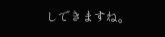しできますね。